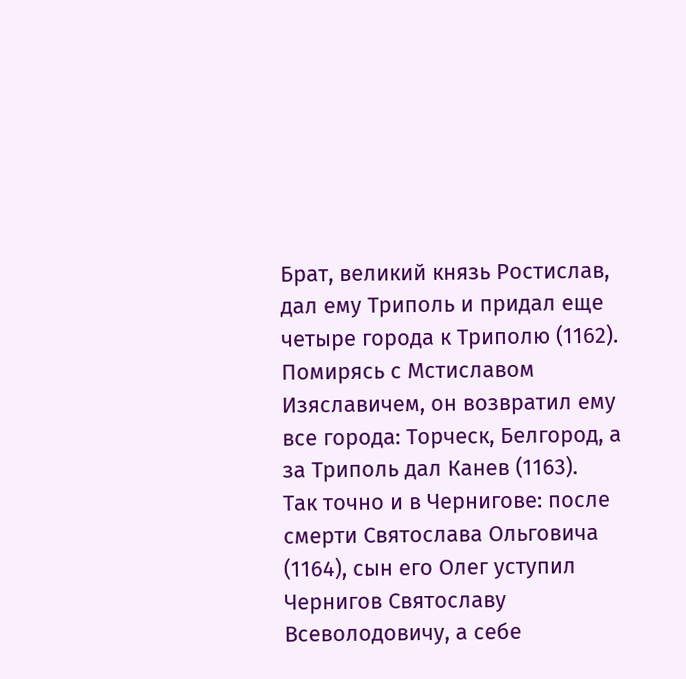Брат, великий князь Ростислав, дал ему Триполь и придал еще четыре города к Триполю (1162).
Помирясь с Мстиславом Изяславичем, он возвратил ему все города: Торческ, Белгород, а за Триполь дал Канев (1163).
Так точно и в Чернигове: после смерти Святослава Ольговича (1164), сын его Олег уступил Чернигов Святославу Всеволодовичу, а себе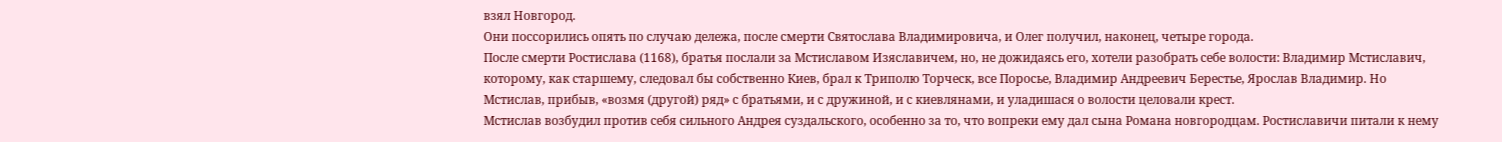взял Новгород.
Они поссорились опять по случаю дележа, после смерти Святослава Владимировича, и Олег получил, наконец, четыре города.
После смерти Ростислава (1168), братья послали за Мстиславом Изяславичем, но, не дожидаясь его, хотели разобрать себе волости: Владимир Мстиславич, которому, как старшему, следовал бы собственно Киев, брал к Триполю Торческ, все Поросье, Владимир Андреевич Берестье, Ярослав Владимир. Но Мстислав, прибыв, «возмя (другой) ряд» с братьями, и с дружиной, и с киевлянами, и уладишася о волости целовали крест.
Мстислав возбудил против себя сильного Андрея суздальского, особенно за то, что вопреки ему дал сына Романа новгородцам. Ростиславичи питали к нему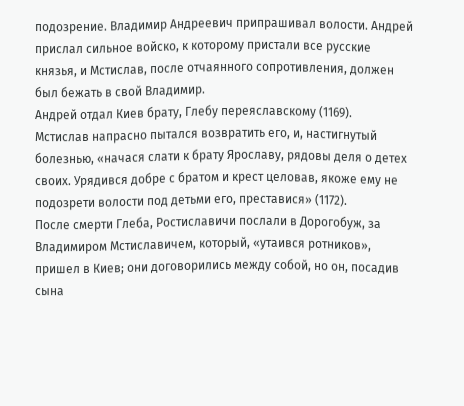подозрение. Владимир Андреевич припрашивал волости. Андрей прислал сильное войско, к которому пристали все русские князья, и Мстислав, после отчаянного сопротивления, должен был бежать в свой Владимир.
Андрей отдал Киев брату, Глебу переяславскому (1169).
Мстислав напрасно пытался возвратить его, и, настигнутый болезнью, «начася слати к брату Ярославу, рядовы деля о детех своих. Урядився добре с братом и крест целовав, якоже ему не подозрети волости под детьми его, преставися» (1172).
После смерти Глеба, Ростиславичи послали в Дорогобуж, за Владимиром Мстиславичем, который, «утаився ротников», пришел в Киев; они договорились между собой, но он, посадив сына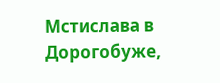Мстислава в Дорогобуже,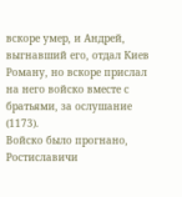вскоре умер, и Андрей, выгнавший его, отдал Киев Роману, но вскоре прислал на него войско вместе с братьями, за ослушание (1173).
Войско было прогнано, Ростиславичи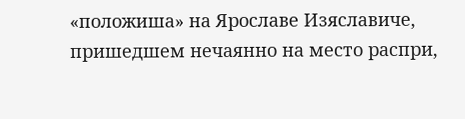«положиша» на Ярославе Изяславиче, пришедшем нечаянно на место распри,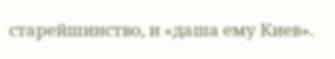старейшинство, и «даша ему Киев».